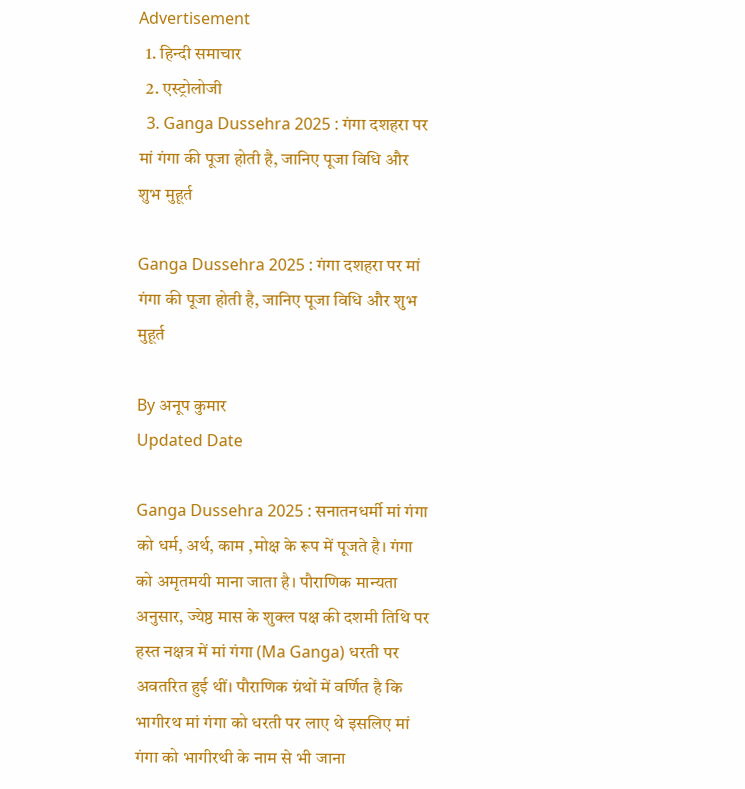Advertisement
  1. हिन्दी समाचार
  2. एस्ट्रोलोजी
  3. Ganga Dussehra 2025 : गंगा दशहरा पर मां गंगा की पूजा होती है, जानिए पूजा विधि और शुभ मुहूर्त

Ganga Dussehra 2025 : गंगा दशहरा पर मां गंगा की पूजा होती है, जानिए पूजा विधि और शुभ मुहूर्त

By अनूप कुमार
Updated Date

Ganga Dussehra 2025 : सनातनधर्मी मां गंगा को धर्म, अर्थ, काम ,मोक्ष के रूप में पूजते है। गंगा को अमृतमयी माना जाता है। पौराणिक मान्यता अनुसार, ज्येष्ठ मास के शुक्ल पक्ष की दशमी तिथि पर हस्त नक्षत्र में मां गंगा (Ma Ganga) धरती पर अवतरित हुई थीं। पौराणिक ग्रंथों में वर्णित है कि भागीरथ मां गंगा को धरती पर लाए थे इसलिए मां गंगा को भागीरथी के नाम से भी जाना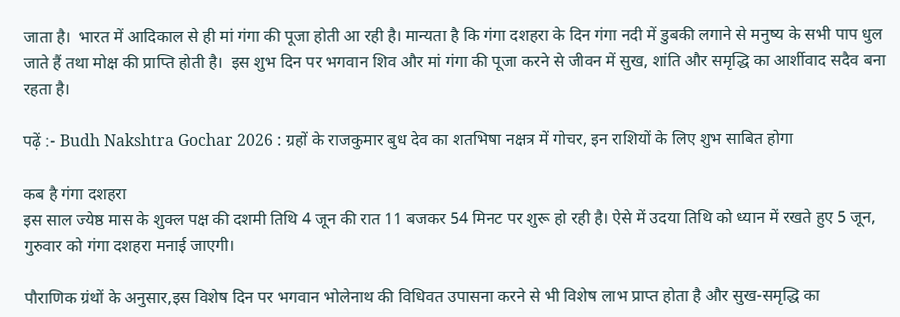जाता है।  भारत में आदिकाल से ही मां गंगा की पूजा होती आ रही है। मान्यता है कि गंगा दशहरा के दिन गंगा नदी में डुबकी लगाने से मनुष्य के सभी पाप धुल जाते हैं तथा मोक्ष की प्राप्ति होती है।  इस शुभ दिन पर भगवान शिव और मां गंगा की पूजा करने से जीवन में सुख, शांति और समृद्धि का आर्शीवाद सदैव बना रहता है।

पढ़ें :- Budh Nakshtra Gochar 2026 : ग्रहों के राजकुमार बुध देव का शतभिषा नक्षत्र में गोचर, इन राशियों के लिए शुभ साबित होगा

कब है गंगा दशहरा
इस साल ज्येष्ठ मास के शुक्ल पक्ष की दशमी तिथि 4 जून की रात 11 बजकर 54 मिनट पर शुरू हो रही है। ऐसे में उदया तिथि को ध्यान में रखते हुए 5 जून, गुरुवार को गंगा दशहरा मनाई जाएगी।

पौराणिक ग्रंथों के अनुसार,इस विशेष दिन पर भगवान भोलेनाथ की विधिवत उपासना करने से भी विशेष लाभ प्राप्त होता है और सुख-समृद्धि का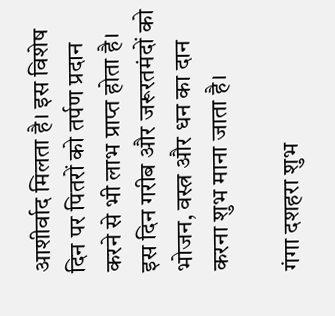आशीर्वाद मिलता है। इस विशेष दिन पर पितरों को तर्पण प्रदान करने से भी लाभ प्राप्त होता है। इस दिन गरीब और जरूरतमंदों को भोजन, वस्त्र और धन का दान करना शुभ माना जाता है।

गंगा दशहरा शुभ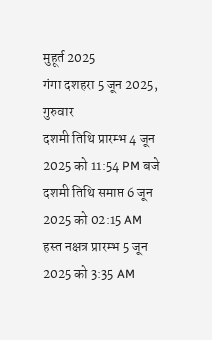मुहूर्त 2025
गंगा दशहरा 5 जून 2025, गुरुवार
दशमी तिथि प्रारम्भ 4 जून 2025 को 11:54 PM बजे
दशमी तिथि समाप्त 6 जून 2025 को 02:15 AM
हस्त नक्षत्र प्रारम्भ 5 जून 2025 को 3:35 AM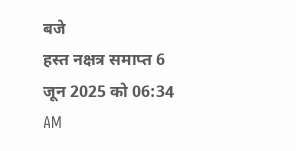बजे
हस्त नक्षत्र समाप्त 6 जून 2025 को 06:34 AM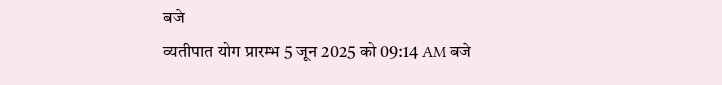बजे
व्यतीपात योग प्रारम्भ 5 जून 2025 को 09:14 AM बजे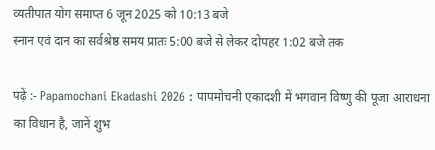व्यतीपात योग समाप्त 6 जून 2025 को 10:13 बजे
स्नान एवं दान का सर्वश्रेष्ठ समय प्रातः 5:00 बजे से लेकर दोपहर 1:02 बजे तक

पढ़ें :- Papamochani Ekadashi 2026 : पापमोचनी एकादशी में भगवान विष्णु की पूजा आराधना का विधान है, जानें शुभ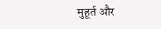मुहूर्त और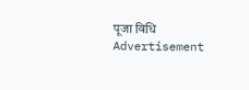पूजा विधि
Advertisement